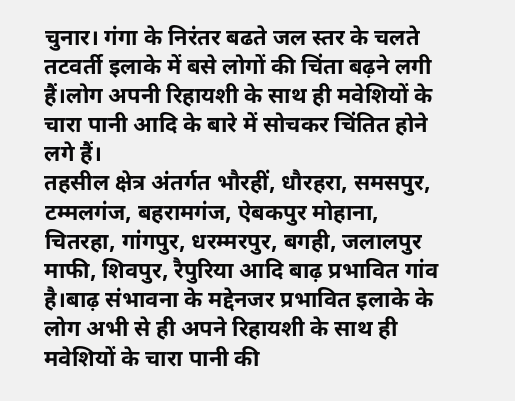चुनार। गंगा के निरंतर बढते जल स्तर के चलते तटवर्ती इलाके में बसे लोगों की चिंता बढ़ने लगी हैं।लोग अपनी रिहायशी के साथ ही मवेशियों के चारा पानी आदि के बारे में सोचकर चिंतित होने लगे हैं।
तहसील क्षेत्र अंतर्गत भौरहीं, धौरहरा, समसपुर, टम्मलगंज, बहरामगंज, ऐबकपुर मोहाना, चितरहा, गांगपुर, धरम्मरपुर, बगही, जलालपुर माफी, शिवपुर, रैपुरिया आदि बाढ़ प्रभावित गांव है।बाढ़ संभावना के मद्देनजर प्रभावित इलाके के लोग अभी से ही अपने रिहायशी के साथ ही मवेशियों के चारा पानी की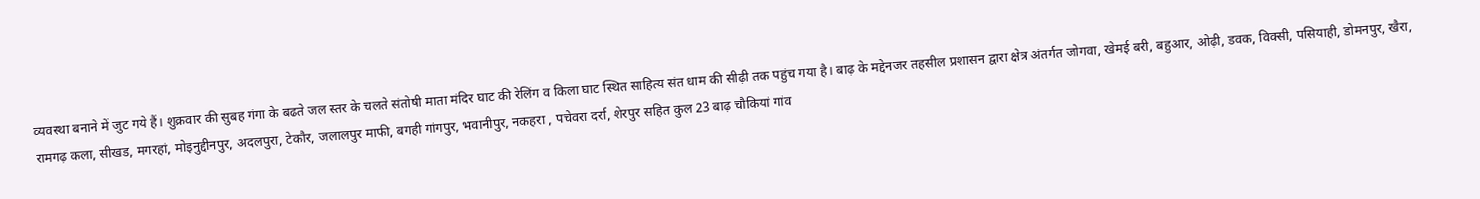व्यवस्था बनाने में जुट गये हैं। शुक्रवार की सुबह गंगा के बढते जल स्तर के चलते संतोषी माता मंदिर घाट की रेलिंग व किला घाट स्थित साहित्य संत धाम की सीढ़ी तक पहुंच गया है। बाढ़ के मद्देनजर तहसील प्रशासन द्वारा क्षेत्र अंतर्गत जोगवा, खेमई बरी, बहुआर, ओढ़ी, डवक, विक्सी, पसियाही, डोमनपुर, खैरा, रामगढ़ कला, सीखड, मगरहां, मोइनुद्दीनपुर, अदलपुरा, टेकौर, जलालपुर माफी, बगही गांगपुर, भवानीपुर, नकहरा , पचेवरा दर्रा, शेरपुर सहित कुल 23 बाढ़ चौकियां गांव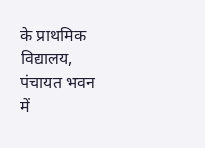के प्राथमिक विद्यालय, पंचायत भवन में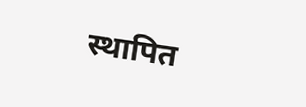स्थापित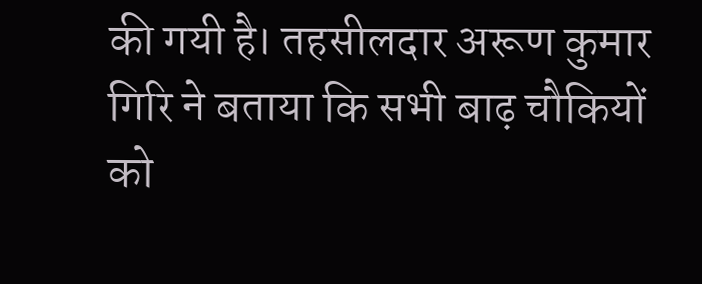की गयी है। तहसीलदार अरूण कुमार गिरि ने बताया कि सभी बाढ़ चौकियों को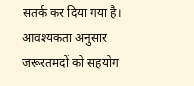सतर्क कर दिया गया है। आवश्यकता अनुसार जरूरतमदों को सहयोग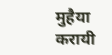मुहैया करायी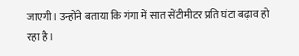जाएगी। उन्होंने बताया कि गंगा में सात सेंटीमीटर प्रति घंटा बढ़ाव हो रहा है।